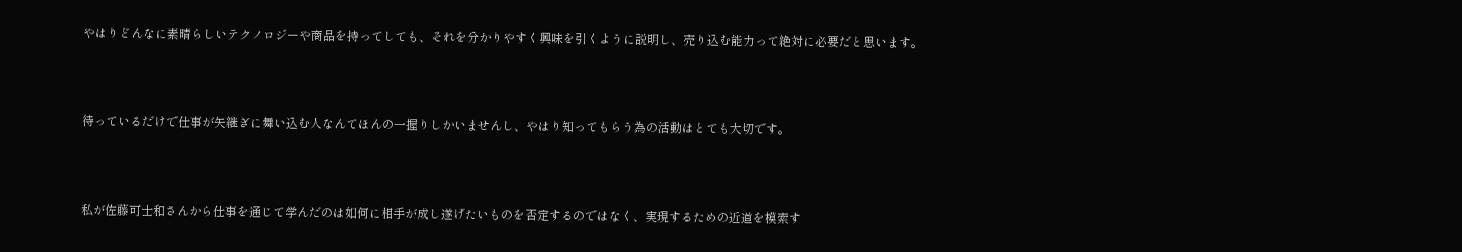やはりどんなに素晴らしいテクノロジーや商品を持ってしても、それを分かりやすく興味を引くように説明し、売り込む能力って絶対に必要だと思います。



待っているだけで仕事が矢継ぎに舞い込む人なんてほんの一握りしかいませんし、やはり知ってもらう為の活動はとても大切です。



私が佐藤可士和さんから仕事を通じて学んだのは如何に相手が成し遂げたいものを否定するのではなく、実現するための近道を模索す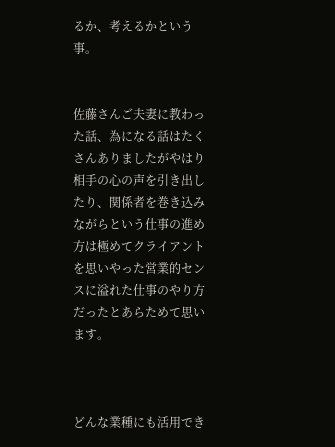るか、考えるかという事。


佐藤さんご夫妻に教わった話、為になる話はたくさんありましたがやはり相手の心の声を引き出したり、関係者を巻き込みながらという仕事の進め方は極めてクライアントを思いやった営業的センスに溢れた仕事のやり方だったとあらためて思います。



どんな業種にも活用でき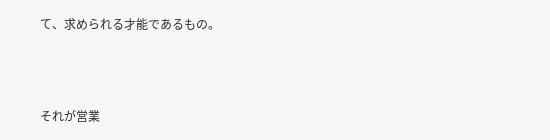て、求められる才能であるもの。



それが営業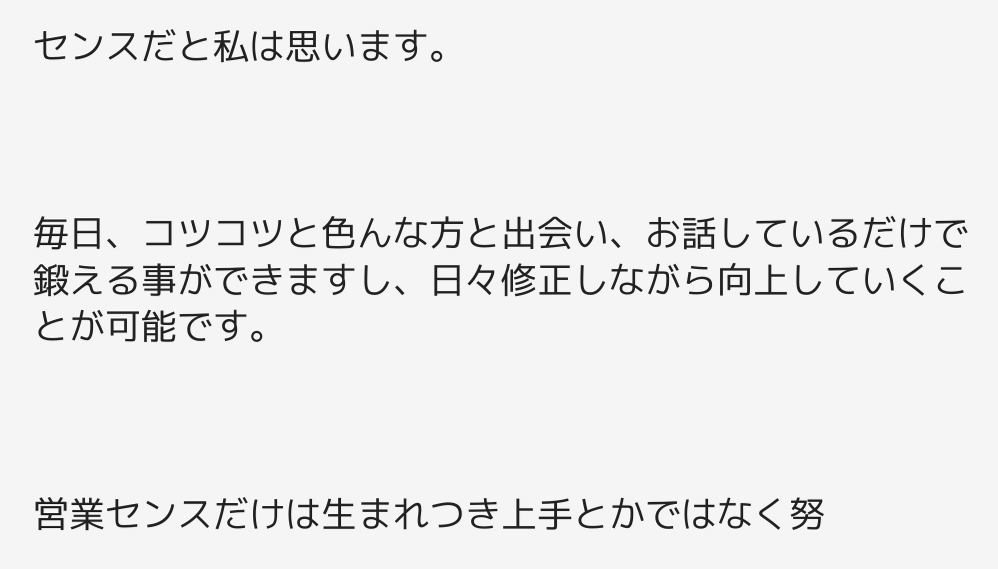センスだと私は思います。



毎日、コツコツと色んな方と出会い、お話しているだけで鍛える事ができますし、日々修正しながら向上していくことが可能です。



営業センスだけは生まれつき上手とかではなく努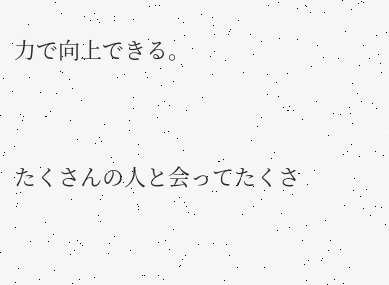力で向上できる。



たくさんの人と会ってたくさ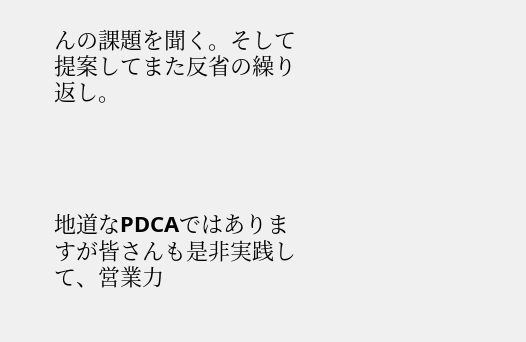んの課題を聞く。そして提案してまた反省の繰り返し。




地道なPDCAではありますが皆さんも是非実践して、営業力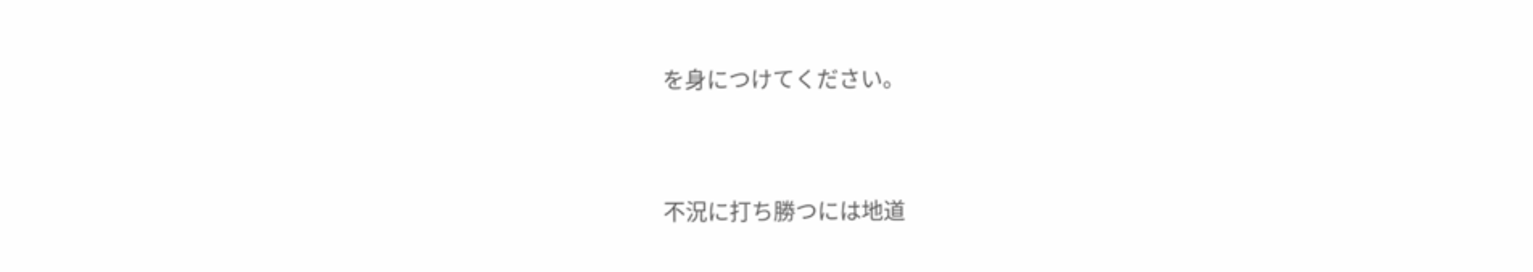を身につけてください。




不況に打ち勝つには地道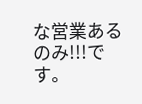な営業あるのみ!!!です。